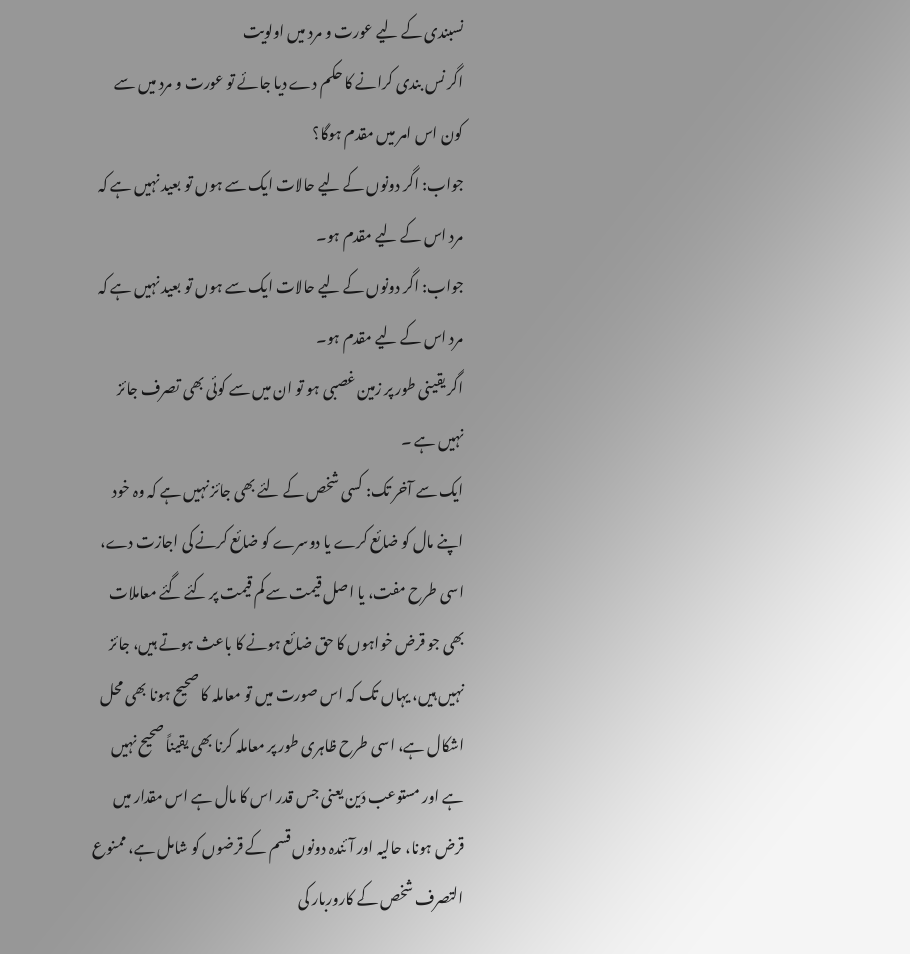نسبندی کے لیے عورت و مرد میں اولویت
اگر نس بندی کرانے کا حکم دے دیا جائے تو عورت و مرد میں سے کون اس امر میں مقدم ہوگا؟
جواب: اگر دونوں کے لیے حالات ایک سے ہوں تو بعید نہیں ہے کہ مرد اس کے لیے مقدم ہو۔
جواب: اگر دونوں کے لیے حالات ایک سے ہوں تو بعید نہیں ہے کہ مرد اس کے لیے مقدم ہو۔
اگر یقینی طور پر زمین غصبی ہو تو ان میں سے کوئی بھی تصرف جائز نہیں ہے ۔
ایک سے آخر تک: کسی شخص کے لئے بھی جائز نہیں ہے کہ وہ خود اپنے مال کو ضائع کرے یا دوسرے کو ضائع کرنے کی اجازت دے، اسی طرح مفت، یا اصل قیمت سے کم قیمت پر کئے گئے معاملات بھی جو قرض خواہوں کا حق ضائع ہونے کا باعث ہوتے ہیں، جائز نہیں ہیں، یہاں تک کہ اس صورت میں تو معاملہ کا صحیح ہونا بھی محل اشکال ہے، اسی طرح ظاہری طور پر معاملہ کرنا بھی یقیناً صحیح نہیں ہے اور مستوعب دَین یعنی جس قدر اس کا مال ہے اس مقدار میں قرض ہونا، حالیہ اور آئندہ دونوں قسم کے قرضوں کو شامل ہے، ممنوع التصرف شخص کے کاروربار کی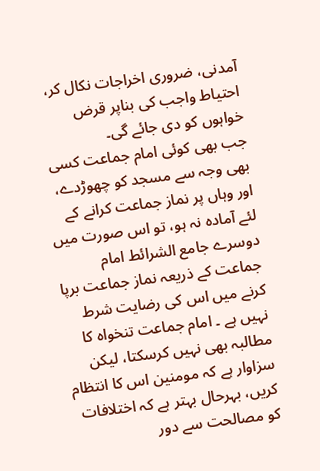آمدنی، ضروری اخراجات نکال کر، احتیاط واجب کی بناپر قرض خواہوں کو دی جائے گی۔
جب بھی کوئی امام جماعت کسی بھی وجہ سے مسجد کو چھوڑدے، اور وہاں پر نماز جماعت کرانے کے لئے آمادہ نہ ہو، تو اس صورت میں دوسرے جامع الشرائط امام جماعت کے ذریعہ نماز جماعت برپا کرنے میں اس کی رضایت شرط نہیں ہے ۔ امام جماعت تنخواہ کا مطالبہ بھی نہیں کرسکتا، لیکن سزاوار ہے کہ مومنین اس کا انتظام کریں، بہرحال بہتر ہے کہ اختلافات کو مصالحت سے دور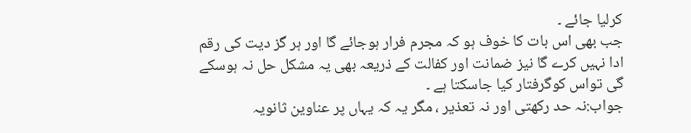کرلیا جائے ۔
جب بھی اس بات کا خوف ہو کہ مجرم فرار ہوجائے گا اور ہر گز دیت کی رقم ادا نہیں کرے گا نیز ضمانت اور کفالت کے ذریعہ بھی یہ مشکل حل نہ ہوسکے گی تواس کوگرفتار کیا جاسکتا ہے ۔
جواب:نہ حد رکھتی اور نہ تعذیر ، مگر یہ کہ یہاں پر عناوین ثانویہ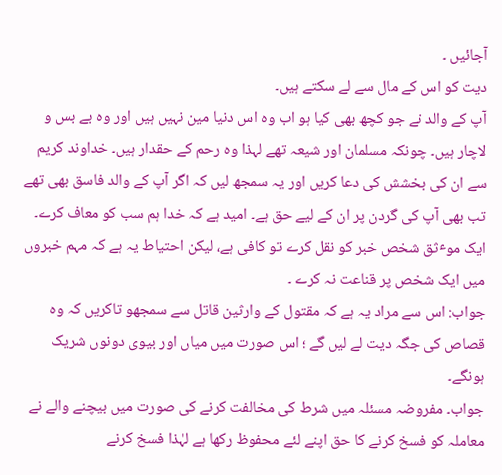آجائیں ۔
دیت کو اس کے مال سے لے سکتے ہیں۔
آپ کے والد نے جو کچھ بھی کیا ہو اب وہ اس دنیا مین نہیں ہیں اور وہ بے بس و لاچار ہیں۔ چونکہ مسلمان اور شیعہ تھے لہذا وہ رحم کے حقدار ہیں۔ خداوند کریم سے ان کی بخشش کی دعا کریں اور یہ سمجھ لیں کہ اگر آپ کے والد فاسق بھی تھے تب بھی آپ کی گردن پر ان کے لیے حق ہے۔ امید ہے کہ خدا ہم سب کو معاف کرے۔
ایک موٴثق شخص خبر کو نقل کرے تو کافی ہے، لیکن احتیاط یہ ہے کہ مہم خبروں میں ایک شخص پر قناعت نہ کرے ۔
جواب: اس سے مراد یہ ہے کہ مقتول کے وارثین قاتل سے سمجھو تاکریں کہ وہ قصاص کی جگہ دیت لے لیں گے ؛ اس صورت میں میاں اور بیوی دونوں شریک ہونگے۔
جواب۔ مفروضہ مسئلہ میں شرط کی مخالفت کرنے کی صورت میں بیچنے والے نے معاملہ کو فسخ کرنے کا حق اپنے لئے محفوظ رکھا ہے لہٰذا فسخ کرنے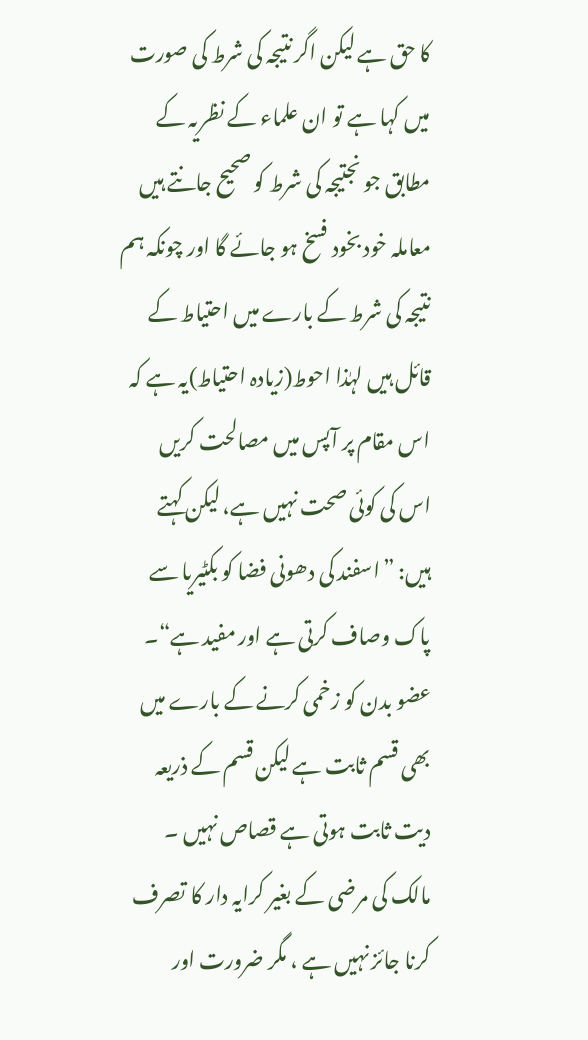کا حق ہے لیکن اگر نتیجہ کی شرط کی صورت میں کہا ہے تو ان علماء کے نظریہ کے مطابق جو نجتیجہ کی شرط کو صحیح جانتے ہیں معاملہ خود بخود فسخ ہو جائے گا اور چونکہ ہم نتیجہ کی شرط کے بارے میں احتیاط کے قائل ہیں لہٰذا احوط(زیادہ احتیاط)یہ ہے کہ اس مقام پر آپس میں مصالحت کریں
اس کی کوئی صحت نہیں ہے، لیکن کہتے ہیں: ”اسفند کی دھونی فضا کو بکٹیریا سے پاک وصاف کرتی ہے اور مفید ہے“۔
عضو بدن کو زخمی کرنے کے بارے میں بھی قسم ثابت ہے لیکن قسم کے ذریعہ دیت ثابت ہوتی ہے قصاص نہیں ۔
مالک کی مرضی کے بغیر کرایہ دار کا تصرف کرنا جائز نہیں ہے ، مگر ضرورت اور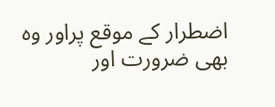اضطرار کے موقع پراور وہ بھی ضرورت اور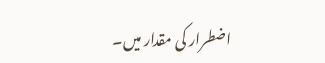اضطرار کی مقدار میں۔